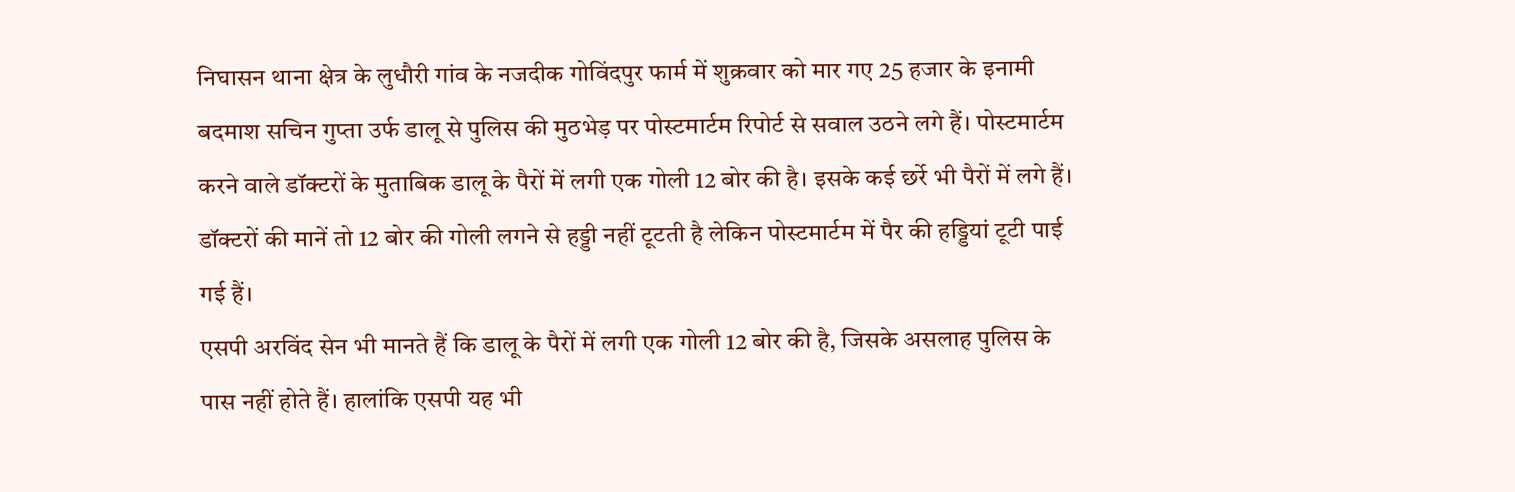निघासन थाना क्षेत्र के लुधौरी गांव के नजदीक गोविंदपुर फार्म में शुक्रवार को मार गए 25 हजार के इनामी बदमाश सचिन गुप्ता उर्फ डालू से पुलिस की मुठभेड़ पर पोस्टमार्टम रिपोर्ट से सवाल उठने लगे हैं। पोस्टमार्टम करने वाले डॉक्टरों के मुताबिक डालू के पैरों में लगी एक गोली 12 बोर की है। इसके कई छर्रे भी पैरों में लगे हैं। डॉक्टरों की मानें तो 12 बोर की गोली लगने से हड्डी नहीं टूटती है लेकिन पोस्टमार्टम में पैर की हड्डियां टूटी पाई गई हैं।
एसपी अरविंद सेन भी मानते हैं कि डालू के पैरों में लगी एक गोली 12 बोर की है, जिसके असलाह पुलिस के पास नहीं होते हैं। हालांकि एसपी यह भी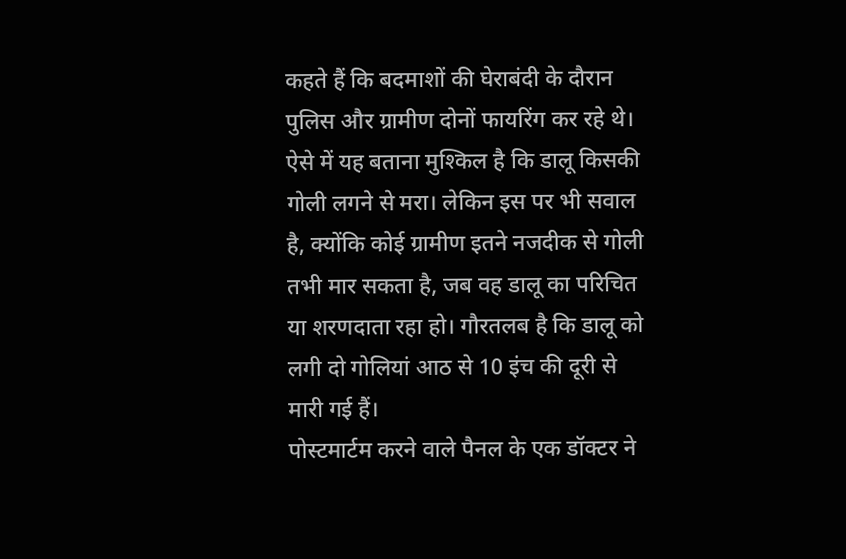कहते हैं कि बदमाशों की घेराबंदी के दौरान पुलिस और ग्रामीण दोनों फायरिंग कर रहे थे। ऐसे में यह बताना मुश्किल है कि डालू किसकी गोली लगने से मरा। लेकिन इस पर भी सवाल है, क्योंकि कोई ग्रामीण इतने नजदीक से गोली तभी मार सकता है, जब वह डालू का परिचित या शरणदाता रहा हो। गौरतलब है कि डालू को लगी दो गोलियां आठ से 10 इंच की दूरी से मारी गई हैं।
पोस्टमार्टम करने वाले पैनल के एक डॉक्टर ने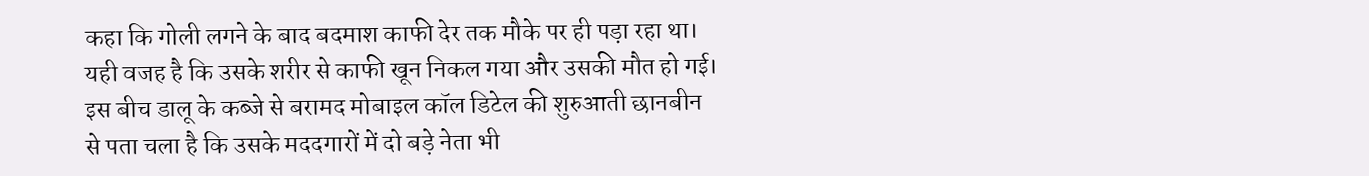कहा कि गोली लगने के बाद बदमाश काफी देर तक मौके पर ही पड़ा रहा था। यही वजह है कि उसके शरीर से काफी खून निकल गया और उसकी मौत हो गई। इस बीच डालू के कब्जे से बरामद मोबाइल कॉल डिटेल की शुरुआती छानबीन से पता चला है कि उसके मददगारों में दो बड़े नेता भी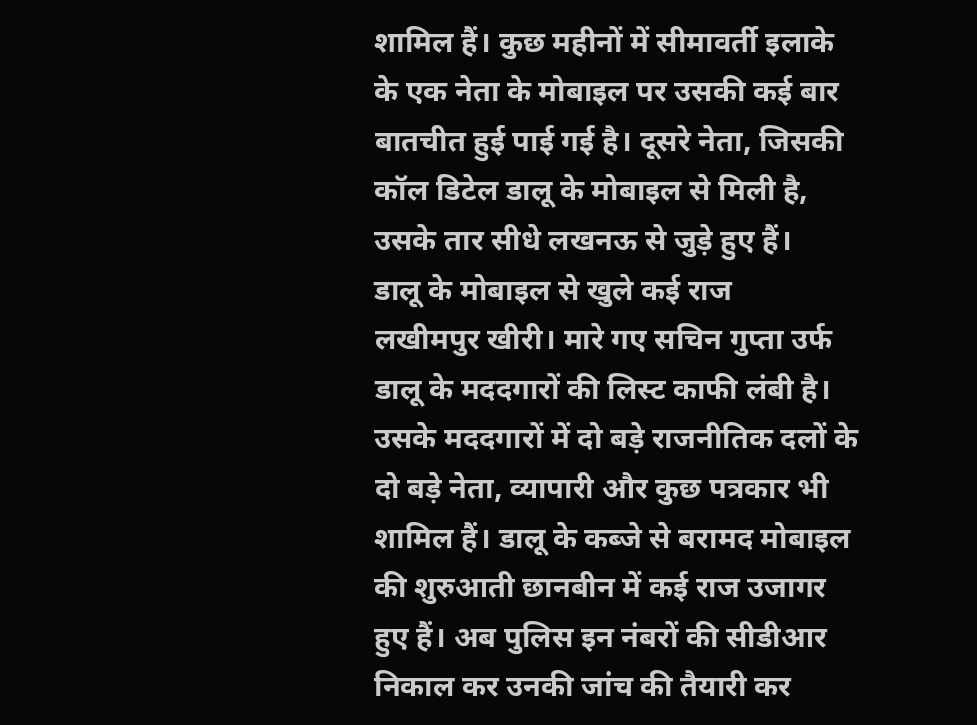शामिल हैं। कुछ महीनों में सीमावर्ती इलाके के एक नेता के मोबाइल पर उसकी कई बार बातचीत हुई पाई गई है। दूसरे नेता, जिसकी कॉल डिटेल डालू के मोबाइल से मिली है, उसके तार सीधे लखनऊ से जुड़े हुए हैं।
डालू के मोबाइल से खुले कई राज
लखीमपुर खीरी। मारे गए सचिन गुप्ता उर्फ डालू के मददगारों की लिस्ट काफी लंबी है। उसके मददगारों में दो बड़े राजनीतिक दलों के दो बड़े नेता, व्यापारी और कुछ पत्रकार भी शामिल हैं। डालू के कब्जे से बरामद मोबाइल की शुरुआती छानबीन में कई राज उजागर हुए हैं। अब पुलिस इन नंबरों की सीडीआर निकाल कर उनकी जांच की तैयारी कर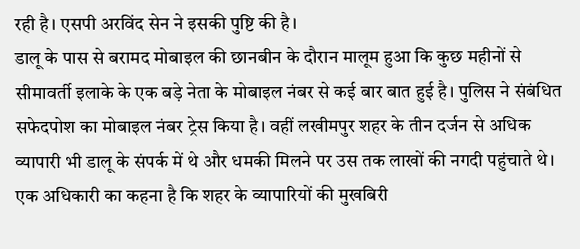रही है। एसपी अरविंद सेन ने इसकी पुष्टि की है।
डालू के पास से बरामद मोबाइल की छानबीन के दौरान मालूम हुआ कि कुछ महीनों से सीमावर्ती इलाके के एक बड़े नेता के मोबाइल नंबर से कई बार बात हुई है। पुलिस ने संबंधित सफेदपोश का मोबाइल नंबर ट्रेस किया है। वहीं लखीमपुर शहर के तीन दर्जन से अधिक व्यापारी भी डालू के संपर्क में थे और धमकी मिलने पर उस तक लाखों की नगदी पहुंचाते थे। एक अधिकारी का कहना है कि शहर के व्यापारियों की मुखबिरी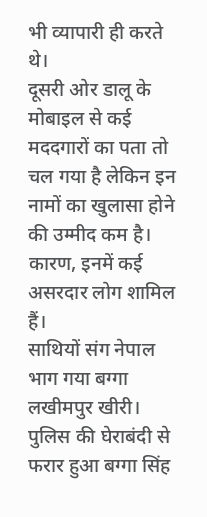भी व्यापारी ही करते थे।
दूसरी ओर डालू के मोबाइल से कई मददगारों का पता तो चल गया है लेकिन इन नामों का खुलासा होने की उम्मीद कम है। कारण, इनमें कई असरदार लोग शामिल हैं।
साथियों संग नेपाल भाग गया बग्गा
लखीमपुर खीरी। पुलिस की घेराबंदी से फरार हुआ बग्गा सिंह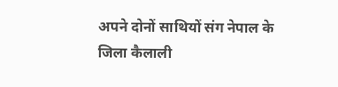अपने दोनों साथियों संग नेपाल के जिला कैलाली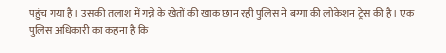पहुंच गया है। उसकी तलाश में गन्ने के खेतों की खाक छान रही पुलिस ने बग्गा की लोकेशन ट्रेस की है। एक पुलिस अधिकारी का कहना है कि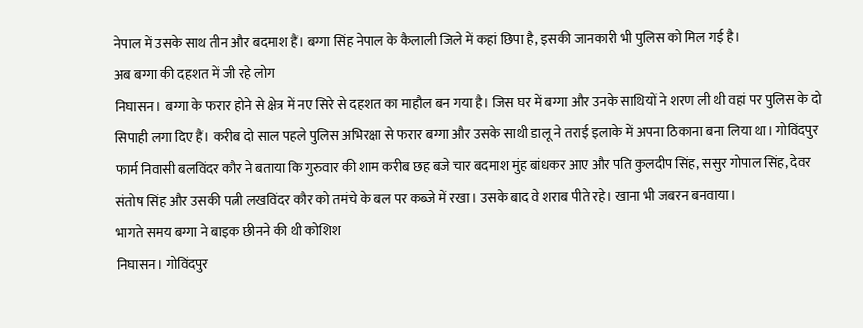नेपाल में उसके साथ तीन और बदमाश हैं। बग्गा सिंह नेपाल के कैलाली जिले में कहां छिपा है, इसकी जानकारी भी पुलिस को मिल गई है।
अब बग्गा की दहशत में जी रहे लोग
निघासन। बग्गा के फरार होने से क्षेत्र में नए सिरे से दहशत का माहौल बन गया है। जिस घर में बग्गा और उनके साथियों ने शरण ली थी वहां पर पुलिस के दो सिपाही लगा दिए हैं। करीब दो साल पहले पुलिस अभिरक्षा से फरार बग्गा और उसके साथी डालू ने तराई इलाके में अपना ठिकाना बना लिया था। गोविंदपुर फार्म निवासी बलविंदर कौर ने बताया कि गुरुवार की शाम करीब छह बजे चार बदमाश मुंह बांधकर आए और पति कुलदीप सिंह, ससुर गोपाल सिंह, देवर संतोष सिंह और उसकी पत्नी लखविंदर कौर को तमंचे के बल पर कब्जे में रखा। उसके बाद वे शराब पीते रहे। खाना भी जबरन बनवाया।
भागते समय बग्गा ने बाइक छीनने की थी कोशिश
निघासन। गोविंदपुर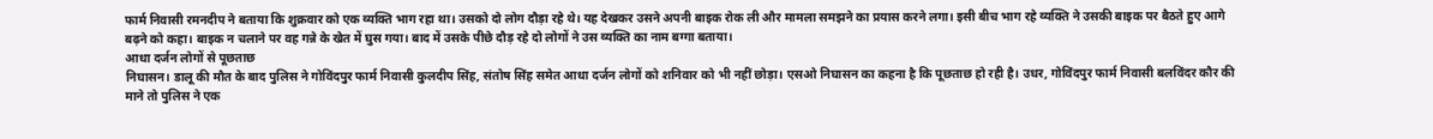फार्म निवासी रमनदीप ने बताया कि शुक्रवार को एक व्यक्ति भाग रहा था। उसको दो लोग दौड़ा रहे थे। यह देखकर उसने अपनी बाइक रोक ली और मामला समझने का प्रयास करने लगा। इसी बीच भाग रहे व्यक्ति ने उसकी बाइक पर बैठते हुए आगे बढ़ने को कहा। बाइक न चलाने पर वह गन्ने के खेत में घुस गया। बाद में उसके पीछे दौड़ रहे दो लोगों ने उस व्यक्ति का नाम बग्गा बताया।
आधा दर्जन लोगों से पूछताछ
निघासन। डालू की मौत के बाद पुलिस ने गोविंदपुर फार्म निवासी कुलदीप सिंह, संतोष सिंह समेत आधा दर्जन लोगों को शनिवार को भी नहीं छोड़ा। एसओ निघासन का कहना है कि पूछताछ हो रही है। उधर, गोविंदपुर फार्म निवासी बलविंदर कौर की माने तो पुलिस ने एक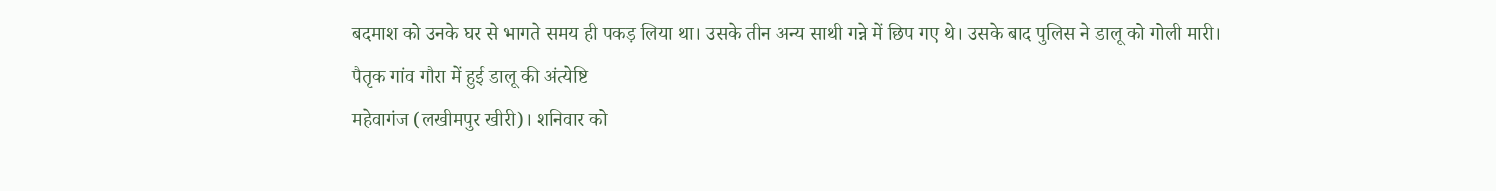बदमाश को उनके घर से भागते समय ही पकड़ लिया था। उसके तीन अन्य साथी गन्ने में छिप गए थे। उसके बाद पुलिस ने डालू को गोली मारी।
पैतृक गांव गौरा में हुई डालू की अंत्येष्टि
महेवागंज (लखीमपुर खीरी)। शनिवार को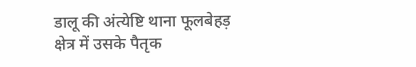डालू की अंत्येष्टि थाना फूलबेहड़ क्षेत्र में उसके पैतृक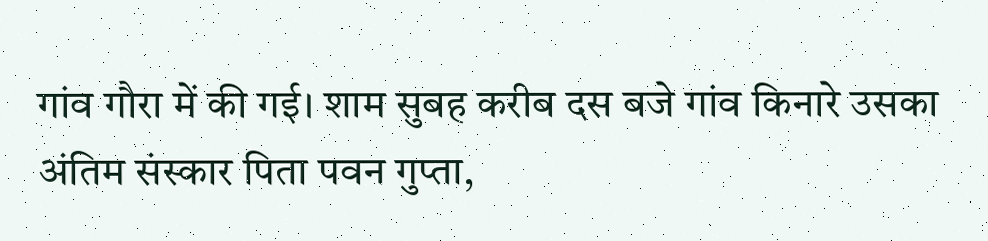गांव गौरा में की गई। शाम सुबह करीब दस बजे गांव किनारे उसका अंतिम संस्कार पिता पवन गुप्ता,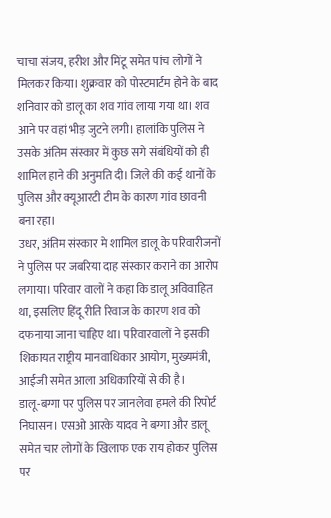चाचा संजय, हरीश और मिंटू समेत पांच लोगों ने मिलकर किया। शुक्रवार को पोस्टमार्टम होने के बाद शनिवार को डालू का शव गांव लाया गया था। शव आने पर वहां भीड़ जुटने लगी। हालांकि पुलिस ने उसके अंतिम संस्कार में कुछ सगे संबंधियों को ही शामिल हाने की अनुमति दी। जिले की कई थानों के पुलिस और क्यूआरटी टीम के कारण गांव छावनी बना रहा।
उधर, अंतिम संस्कार मे शामिल डालू के परिवारीजनों ने पुलिस पर जबरिया दाह संस्कार कराने का आरोप लगाया। परिवार वालों ने कहा कि डालू अविवाहित था, इसलिए हिंदू रीति रिवाज के कारण शव को दफनाया जाना चाहिए था। परिवारवालों ने इसकी शिकायत राष्ट्रीय मानवाधिकार आयोग, मुख्यमंत्री, आईजी समेत आला अधिकारियों से की है।
डालू-बग्गा पर पुलिस पर जानलेवा हमले की रिपोर्ट
निघासन। एसओ आरके यादव ने बग्गा और डालू समेत चार लोगों के खिलाफ एक राय होकर पुलिस पर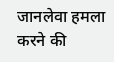जानलेवा हमला करने की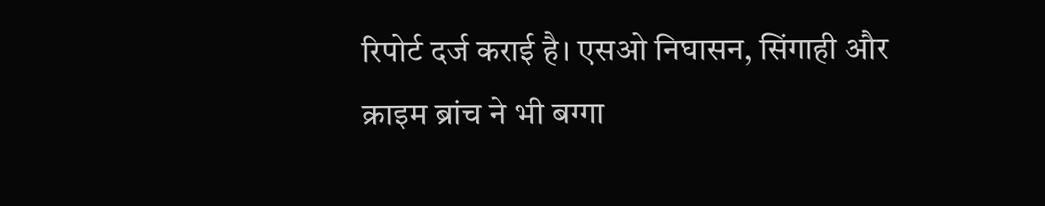रिपोर्ट दर्ज कराई है। एसओ निघासन, सिंगाही और क्राइम ब्रांच ने भी बग्गा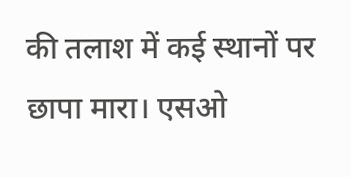की तलाश में कई स्थानों पर छापा मारा। एसओ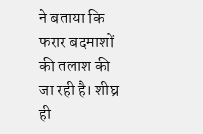ने बताया कि फरार बदमाशों की तलाश की जा रही है। शीघ्र ही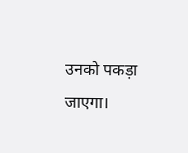उनको पकड़ा जाएगा।